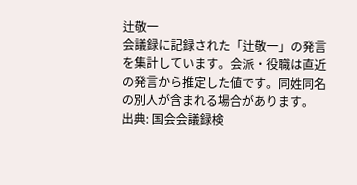辻敬一
会議録に記録された「辻敬一」の発言を集計しています。会派・役職は直近の発言から推定した値です。同姓同名の別人が含まれる場合があります。
出典: 国会会議録検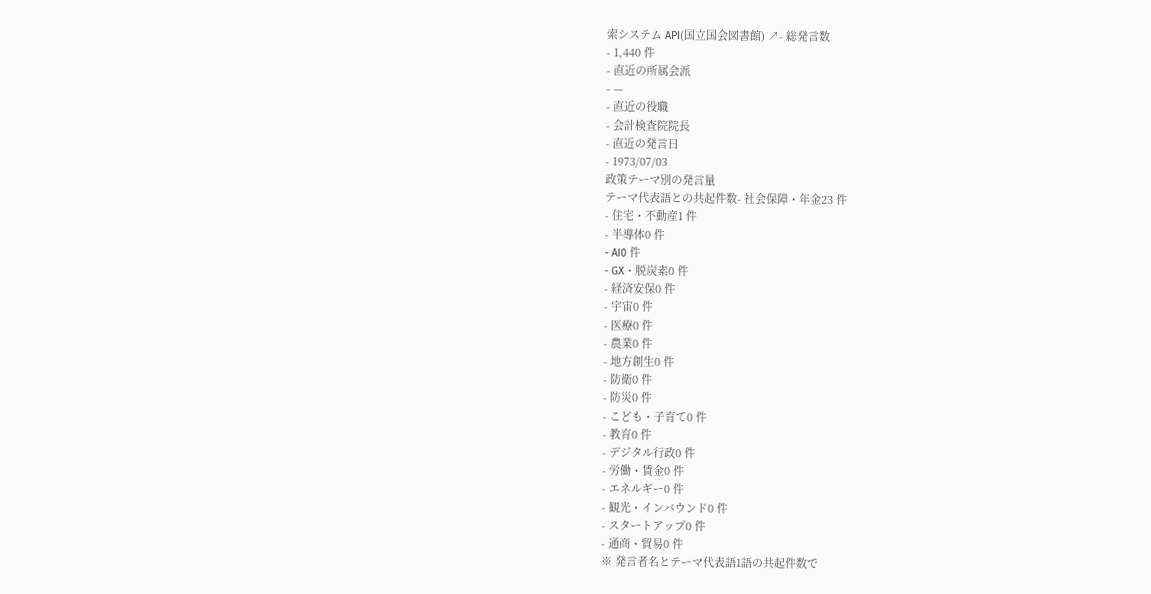索システム API(国立国会図書館) ↗- 総発言数
- 1,440 件
- 直近の所属会派
- —
- 直近の役職
- 会計検査院院長
- 直近の発言日
- 1973/07/03
政策テーマ別の発言量
テーマ代表語との共起件数- 社会保障・年金23 件
- 住宅・不動産1 件
- 半導体0 件
- AI0 件
- GX・脱炭素0 件
- 経済安保0 件
- 宇宙0 件
- 医療0 件
- 農業0 件
- 地方創生0 件
- 防衛0 件
- 防災0 件
- こども・子育て0 件
- 教育0 件
- デジタル行政0 件
- 労働・賃金0 件
- エネルギー0 件
- 観光・インバウンド0 件
- スタートアップ0 件
- 通商・貿易0 件
※ 発言者名とテーマ代表語1語の共起件数で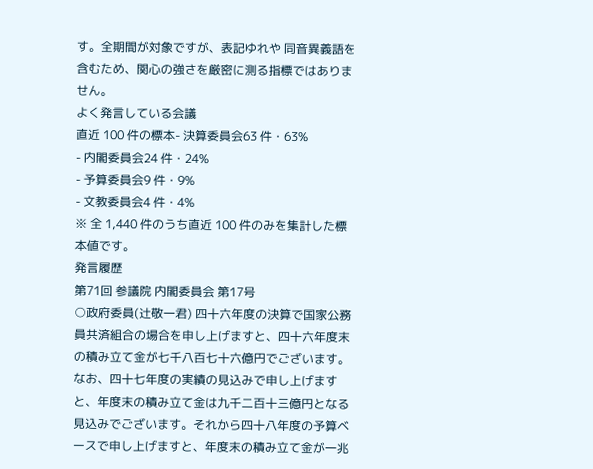す。全期間が対象ですが、表記ゆれや 同音異義語を含むため、関心の強さを厳密に測る指標ではありません。
よく発言している会議
直近 100 件の標本- 決算委員会63 件・63%
- 内閣委員会24 件・24%
- 予算委員会9 件・9%
- 文教委員会4 件・4%
※ 全 1,440 件のうち直近 100 件のみを集計した標本値です。
発言履歴
第71回 参議院 内閣委員会 第17号
○政府委員(辻敬一君) 四十六年度の決算で国家公務員共済組合の場合を申し上げますと、四十六年度末の積み立て金が七千八百七十六億円でございます。なお、四十七年度の実績の見込みで申し上げますと、年度末の積み立て金は九千二百十三億円となる見込みでございます。それから四十八年度の予算ベースで申し上げますと、年度末の積み立て金が一兆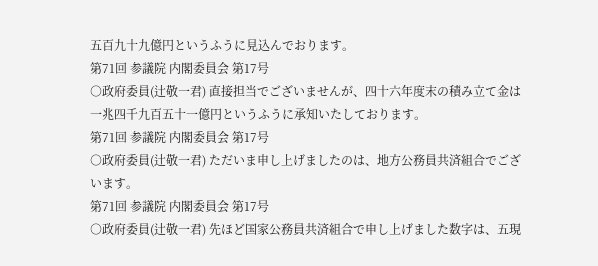五百九十九億円というふうに見込んでおります。
第71回 参議院 内閣委員会 第17号
○政府委員(辻敬一君) 直接担当でございませんが、四十六年度末の積み立て金は一兆四千九百五十一億円というふうに承知いたしております。
第71回 参議院 内閣委員会 第17号
○政府委員(辻敬一君) ただいま申し上げましたのは、地方公務員共済組合でございます。
第71回 参議院 内閣委員会 第17号
○政府委員(辻敬一君) 先ほど国家公務員共済組合で申し上げました数字は、五現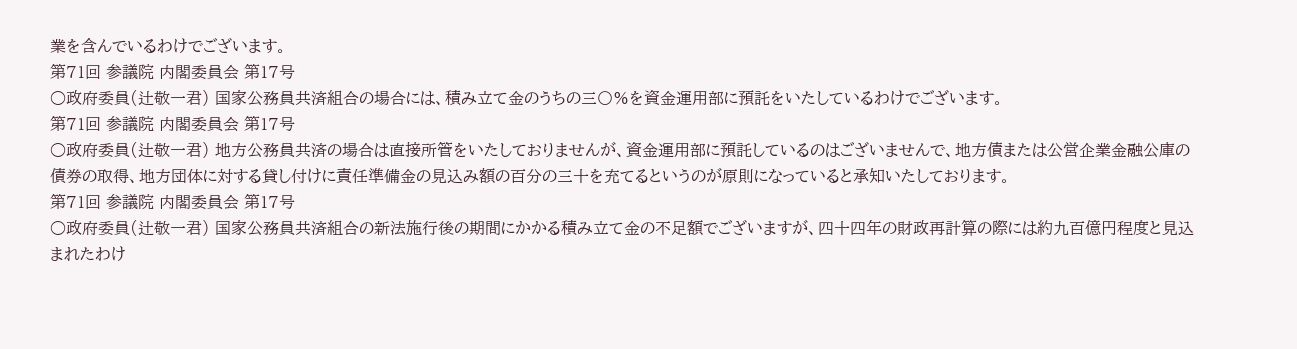業を含んでいるわけでございます。
第71回 参議院 内閣委員会 第17号
○政府委員(辻敬一君) 国家公務員共済組合の場合には、積み立て金のうちの三〇%を資金運用部に預託をいたしているわけでございます。
第71回 参議院 内閣委員会 第17号
○政府委員(辻敬一君) 地方公務員共済の場合は直接所管をいたしておりませんが、資金運用部に預託しているのはございませんで、地方債または公営企業金融公庫の債券の取得、地方団体に対する貸し付けに責任準備金の見込み額の百分の三十を充てるというのが原則になっていると承知いたしております。
第71回 参議院 内閣委員会 第17号
○政府委員(辻敬一君) 国家公務員共済組合の新法施行後の期間にかかる積み立て金の不足額でございますが、四十四年の財政再計算の際には約九百億円程度と見込まれたわけ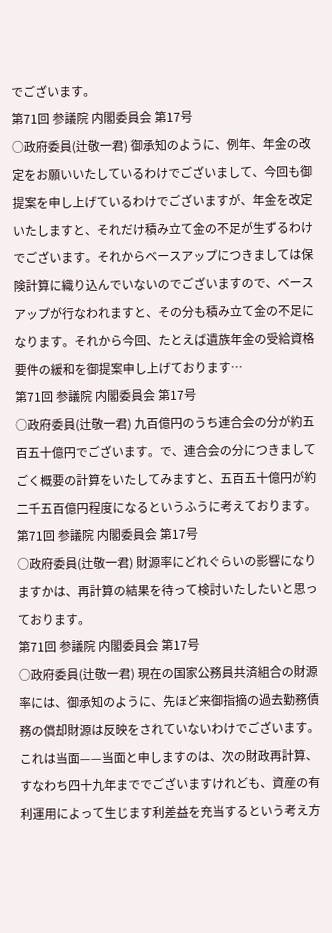でございます。
第71回 参議院 内閣委員会 第17号
○政府委員(辻敬一君) 御承知のように、例年、年金の改定をお願いいたしているわけでございまして、今回も御提案を申し上げているわけでございますが、年金を改定いたしますと、それだけ積み立て金の不足が生ずるわけでございます。それからベースアップにつきましては保険計算に織り込んでいないのでございますので、ベースアップが行なわれますと、その分も積み立て金の不足になります。それから今回、たとえば遺族年金の受給資格要件の緩和を御提案申し上げております…
第71回 参議院 内閣委員会 第17号
○政府委員(辻敬一君) 九百億円のうち連合会の分が約五百五十億円でございます。で、連合会の分につきましてごく概要の計算をいたしてみますと、五百五十億円が約二千五百億円程度になるというふうに考えております。
第71回 参議院 内閣委員会 第17号
○政府委員(辻敬一君) 財源率にどれぐらいの影響になりますかは、再計算の結果を待って検討いたしたいと思っております。
第71回 参議院 内閣委員会 第17号
○政府委員(辻敬一君) 現在の国家公務員共済組合の財源率には、御承知のように、先ほど来御指摘の過去勤務債務の償却財源は反映をされていないわけでございます。これは当面——当面と申しますのは、次の財政再計算、すなわち四十九年まででございますけれども、資産の有利運用によって生じます利差益を充当するという考え方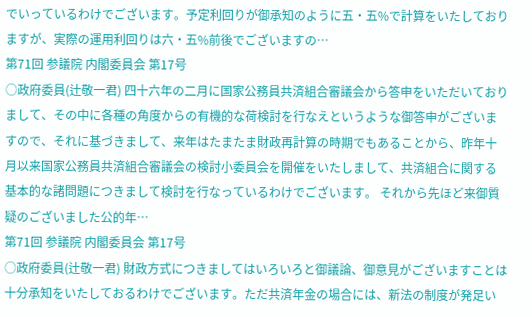でいっているわけでございます。予定利回りが御承知のように五・五%で計算をいたしておりますが、実際の運用利回りは六・五%前後でございますの…
第71回 参議院 内閣委員会 第17号
○政府委員(辻敬一君) 四十六年の二月に国家公務員共済組合審議会から答申をいただいておりまして、その中に各種の角度からの有機的な荷検討を行なえというような御答申がございますので、それに基づきまして、来年はたまたま財政再計算の時期でもあることから、昨年十月以来国家公務員共済組合審議会の検討小委員会を開催をいたしまして、共済組合に関する基本的な諸問題につきまして検討を行なっているわけでございます。 それから先ほど来御質疑のございました公的年…
第71回 参議院 内閣委員会 第17号
○政府委員(辻敬一君) 財政方式につきましてはいろいろと御議論、御意見がございますことは十分承知をいたしておるわけでございます。ただ共済年金の場合には、新法の制度が発足い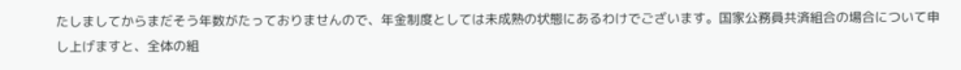たしましてからまだそう年数がたっておりませんので、年金制度としては未成熟の状態にあるわけでございます。国家公務員共済組合の場合について申し上げますと、全体の組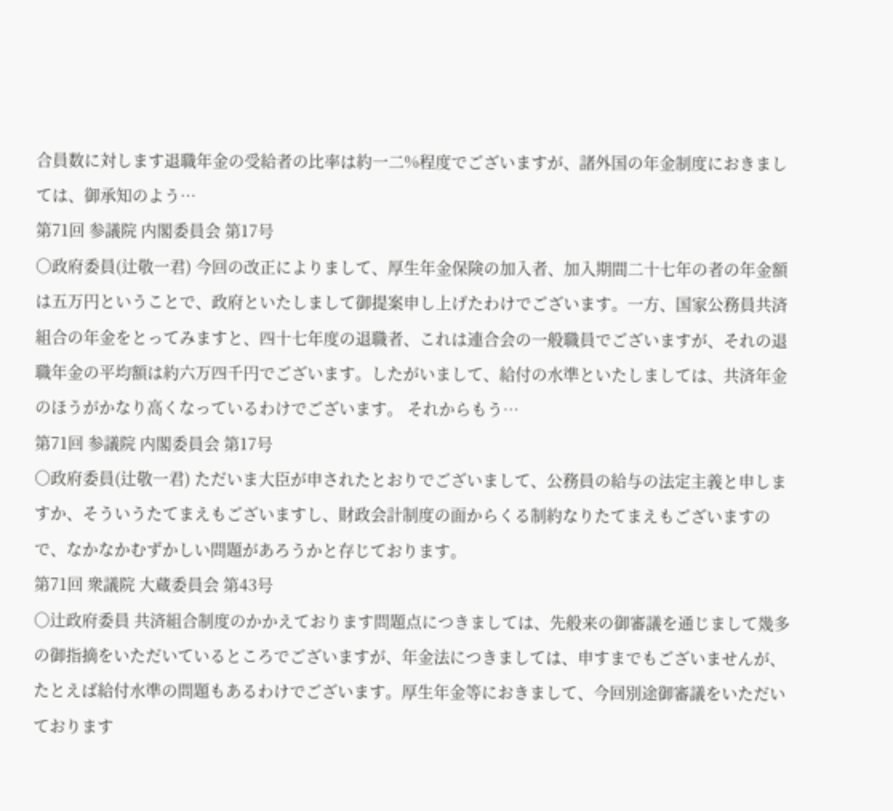合員数に対します退職年金の受給者の比率は約一二%程度でございますが、諸外国の年金制度におきましては、御承知のよう…
第71回 参議院 内閣委員会 第17号
○政府委員(辻敬一君) 今回の改正によりまして、厚生年金保険の加入者、加入期間二十七年の者の年金額は五万円ということで、政府といたしまして御提案申し上げたわけでございます。一方、国家公務員共済組合の年金をとってみますと、四十七年度の退職者、これは連合会の一般職員でございますが、それの退職年金の平均額は約六万四千円でございます。したがいまして、給付の水準といたしましては、共済年金のほうがかなり高くなっているわけでございます。 それからもう…
第71回 参議院 内閣委員会 第17号
○政府委員(辻敬一君) ただいま大臣が申されたとおりでございまして、公務員の給与の法定主義と申しますか、そういうたてまえもございますし、財政会計制度の面からくる制約なりたてまえもございますので、なかなかむずかしい問題があろうかと存じております。
第71回 衆議院 大蔵委員会 第43号
○辻政府委員 共済組合制度のかかえております問題点につきましては、先般来の御審議を通じまして幾多の御指摘をいただいているところでございますが、年金法につきましては、申すまでもございませんが、たとえば給付水準の問題もあるわけでございます。厚生年金等におきまして、今回別途御審議をいただいております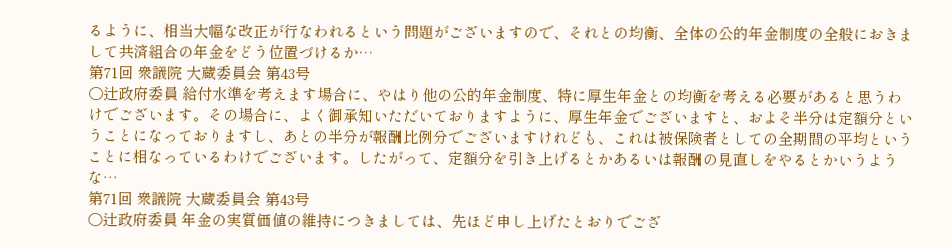るように、相当大幅な改正が行なわれるという問題がございますので、それとの均衡、全体の公的年金制度の全般におきまして共済組合の年金をどう位置づけるか…
第71回 衆議院 大蔵委員会 第43号
○辻政府委員 給付水準を考えます場合に、やはり他の公的年金制度、特に厚生年金との均衡を考える必要があると思うわけでございます。その場合に、よく御承知いただいておりますように、厚生年金でございますと、およそ半分は定額分ということになっておりますし、あとの半分が報酬比例分でございますけれども、これは被保険者としての全期間の平均ということに相なっているわけでございます。したがって、定額分を引き上げるとかあるいは報酬の見直しをやるとかいうような…
第71回 衆議院 大蔵委員会 第43号
○辻政府委員 年金の実質価値の維持につきましては、先ほど申し上げたとおりでござ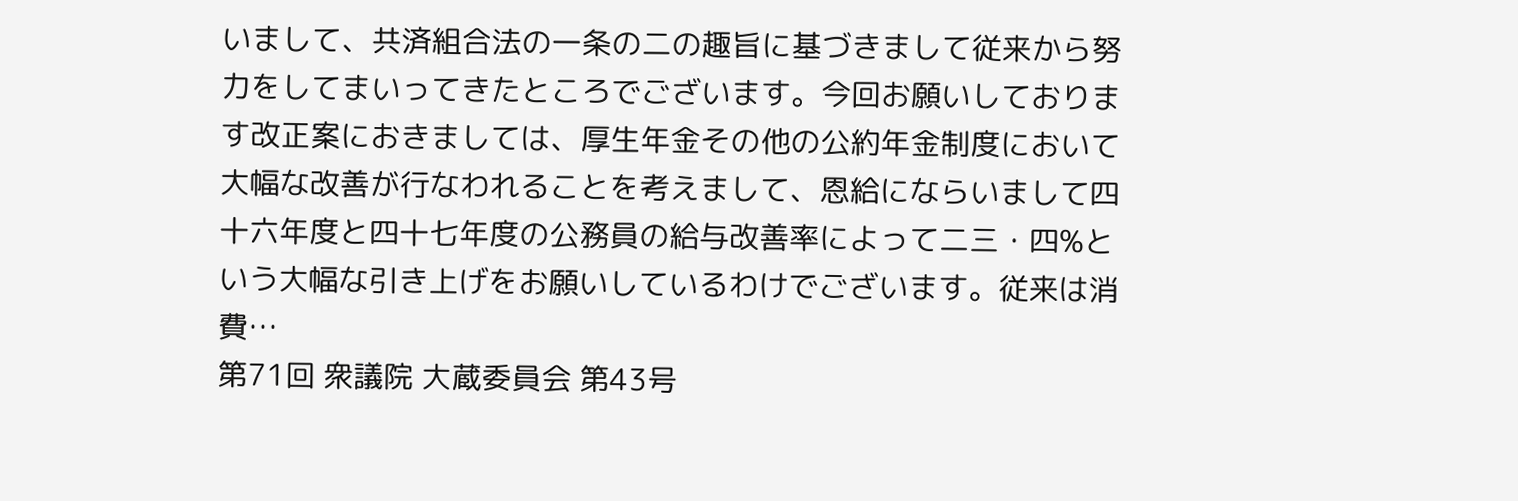いまして、共済組合法の一条の二の趣旨に基づきまして従来から努力をしてまいってきたところでございます。今回お願いしております改正案におきましては、厚生年金その他の公約年金制度において大幅な改善が行なわれることを考えまして、恩給にならいまして四十六年度と四十七年度の公務員の給与改善率によって二三・四%という大幅な引き上げをお願いしているわけでございます。従来は消費…
第71回 衆議院 大蔵委員会 第43号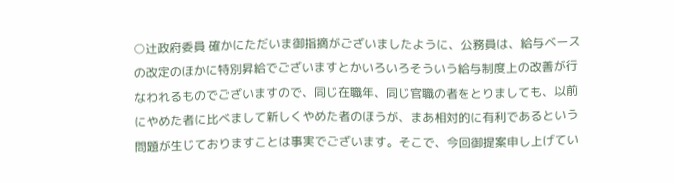○辻政府委員 確かにただいま御指摘がございましたように、公務員は、給与ベースの改定のほかに特別昇給でございますとかいろいろそういう給与制度上の改善が行なわれるものでございますので、同じ在職年、同じ官職の者をとりましても、以前にやめた者に比べまして新しくやめた者のほうが、まあ相対的に有利であるという問題が生じておりますことは事実でございます。そこで、今回御提案申し上げてい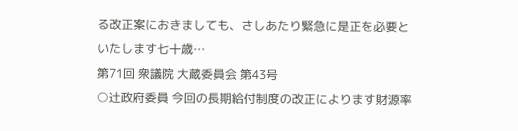る改正案におきましても、さしあたり緊急に是正を必要といたします七十歳…
第71回 衆議院 大蔵委員会 第43号
○辻政府委員 今回の長期給付制度の改正によります財源率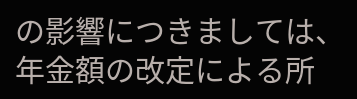の影響につきましては、年金額の改定による所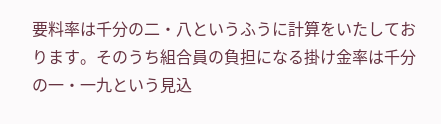要料率は千分の二・八というふうに計算をいたしております。そのうち組合員の負担になる掛け金率は千分の一・一九という見込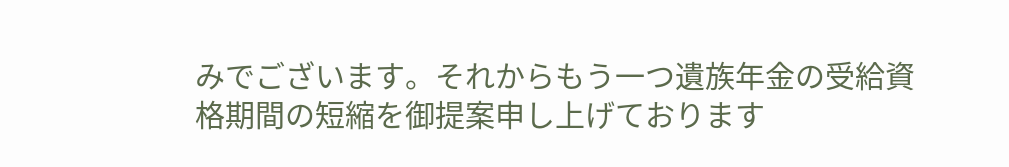みでございます。それからもう一つ遺族年金の受給資格期間の短縮を御提案申し上げております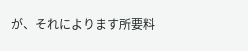が、それによります所要料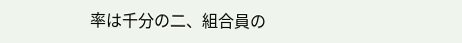率は千分の二、組合員の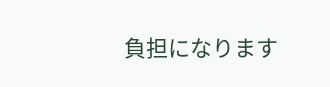負担になります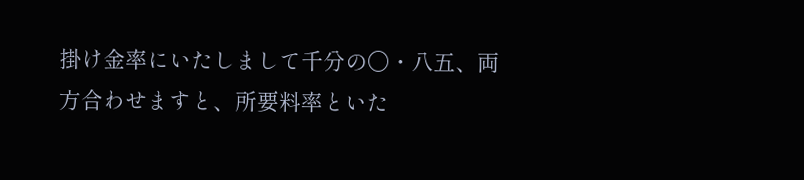掛け金率にいたしまして千分の〇・八五、両方合わせますと、所要料率といた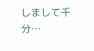しまして千分…